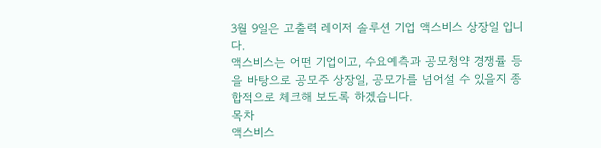3월 9일은 고출력 레이저 솔루션 기업 액스비스 상장일 입니다.
액스비스는 어떤 기업이고, 수요예측과 공모청약 경쟁률 등을 바탕으로 공모주 상장일, 공모가를 넘어설 수 있을지 종합적으로 체크해 보도록 하겠습니다.
목차
액스비스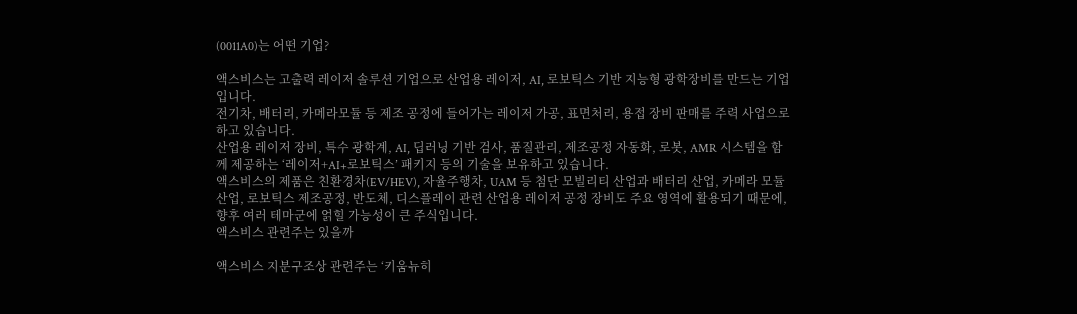(0011A0)는 어떤 기업?

액스비스는 고출력 레이저 솔루션 기업으로 산업용 레이저, AI, 로보틱스 기반 지능형 광학장비를 만드는 기업입니다.
전기차, 배터리, 카메라모듈 등 제조 공정에 들어가는 레이저 가공, 표면처리, 용접 장비 판매를 주력 사업으로 하고 있습니다.
산업용 레이저 장비, 특수 광학계, AI, 딥러닝 기반 검사, 품질관리, 제조공정 자동화, 로봇, AMR 시스템을 함께 제공하는 ‘레이저+AI+로보틱스’ 패키지 등의 기술을 보유하고 있습니다.
액스비스의 제품은 친환경차(EV/HEV), 자율주행차, UAM 등 첨단 모빌리티 산업과 배터리 산업, 카메라 모듈 산업, 로보틱스 제조공정, 반도체, 디스플레이 관련 산업용 레이저 공정 장비도 주요 영역에 활용되기 때문에, 향후 여러 테마군에 얽힐 가능성이 큰 주식입니다.
액스비스 관련주는 있을까

액스비스 지분구조상 관련주는 ‘키움뉴히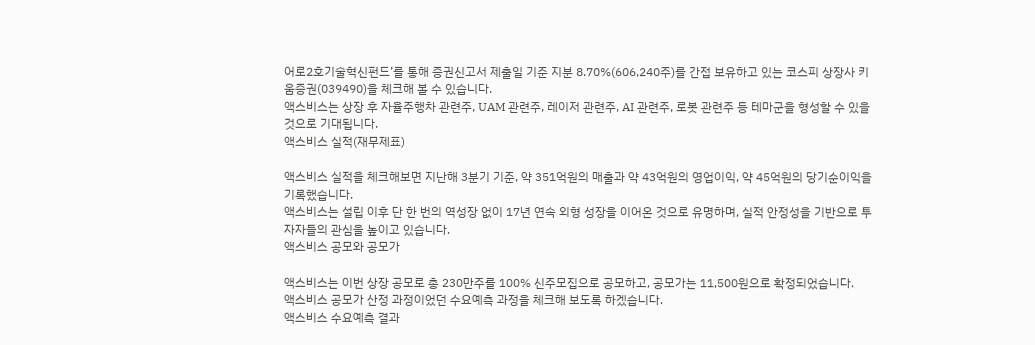어로2호기술혁신펀드’를 통해 증권신고서 제출일 기준 지분 8.70%(606,240주)를 간접 보유하고 있는 코스피 상장사 키움증권(039490)을 체크해 볼 수 있습니다.
액스비스는 상장 후 자율주행차 관련주, UAM 관련주, 레이저 관련주, AI 관련주, 로봇 관련주 등 테마군을 형성할 수 있을 것으로 기대됩니다.
액스비스 실적(재무제표)

액스비스 실적을 체크해보면 지난해 3분기 기준, 약 351억원의 매출과 약 43억원의 영업이익, 약 45억원의 당기순이익을 기록했습니다.
액스비스는 설립 이후 단 한 번의 역성장 없이 17년 연속 외형 성장을 이어온 것으로 유명하며, 실적 안정성을 기반으로 투자자들의 관심을 높이고 있습니다.
액스비스 공모와 공모가

액스비스는 이번 상장 공모로 총 230만주를 100% 신주모집으로 공모하고, 공모가는 11,500원으로 확정되었습니다.
액스비스 공모가 산정 과정이었던 수요예측 과정을 체크해 보도록 하겠습니다.
액스비스 수요예측 결과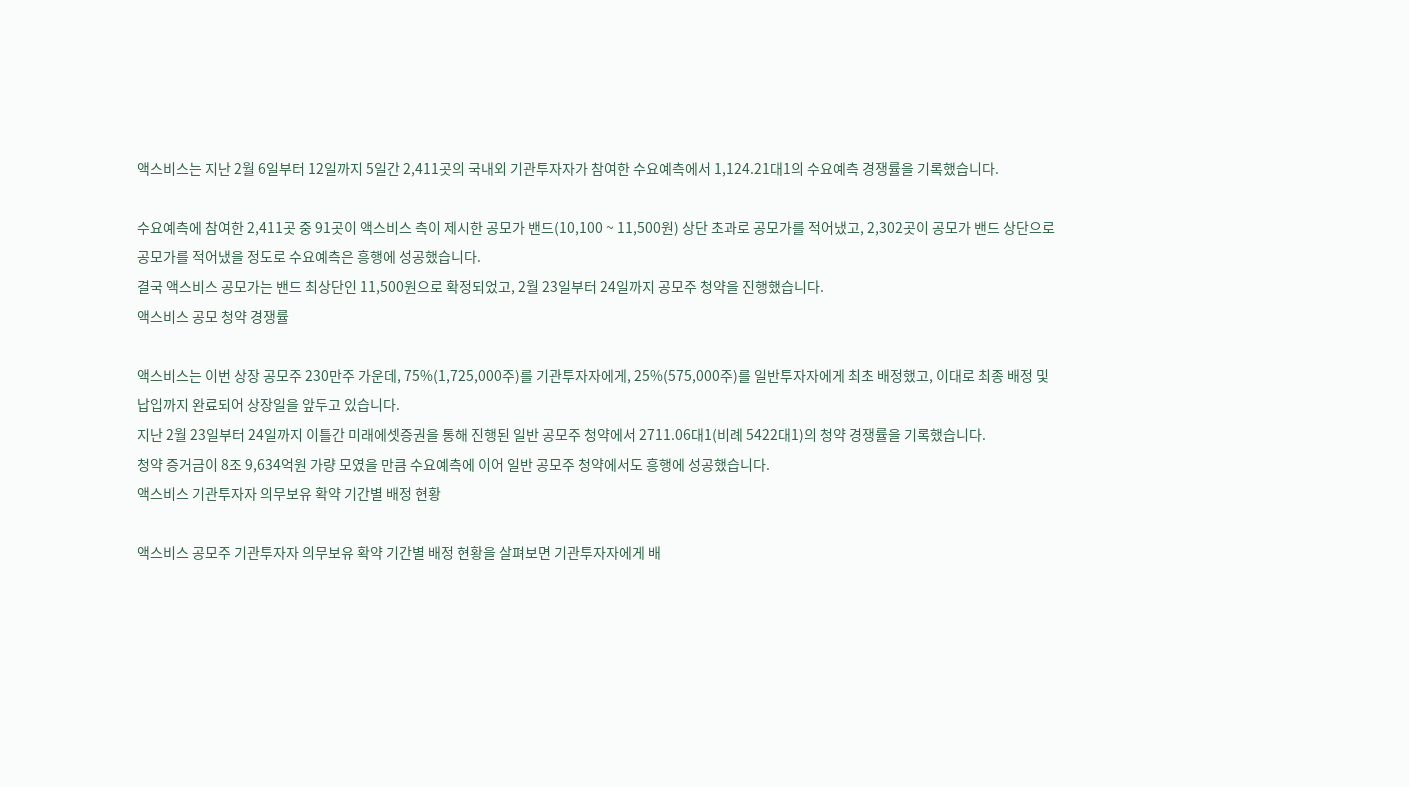액스비스는 지난 2월 6일부터 12일까지 5일간 2,411곳의 국내외 기관투자자가 참여한 수요예측에서 1,124.21대1의 수요예측 경쟁률을 기록했습니다.

수요예측에 참여한 2,411곳 중 91곳이 액스비스 측이 제시한 공모가 밴드(10,100 ~ 11,500원) 상단 초과로 공모가를 적어냈고, 2,302곳이 공모가 밴드 상단으로 공모가를 적어냈을 정도로 수요예측은 흥행에 성공했습니다.
결국 액스비스 공모가는 밴드 최상단인 11,500원으로 확정되었고, 2월 23일부터 24일까지 공모주 청약을 진행했습니다.
액스비스 공모 청약 경쟁률

액스비스는 이번 상장 공모주 230만주 가운데, 75%(1,725,000주)를 기관투자자에게, 25%(575,000주)를 일반투자자에게 최초 배정했고, 이대로 최종 배정 및 납입까지 완료되어 상장일을 앞두고 있습니다.
지난 2월 23일부터 24일까지 이틀간 미래에셋증권을 통해 진행된 일반 공모주 청약에서 2711.06대1(비례 5422대1)의 청약 경쟁률을 기록했습니다.
청약 증거금이 8조 9,634억원 가량 모였을 만큼 수요예측에 이어 일반 공모주 청약에서도 흥행에 성공했습니다.
액스비스 기관투자자 의무보유 확약 기간별 배정 현황

액스비스 공모주 기관투자자 의무보유 확약 기간별 배정 현황을 살펴보면 기관투자자에게 배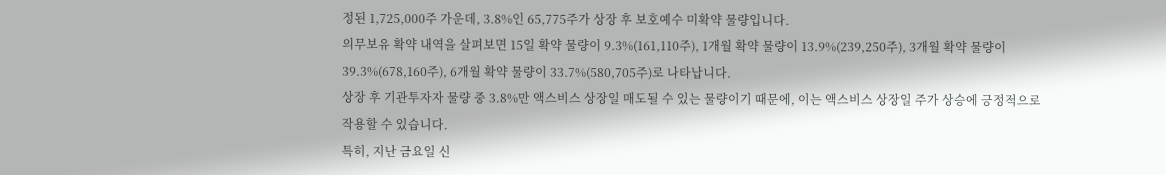정된 1,725,000주 가운데, 3.8%인 65,775주가 상장 후 보호예수 미확약 물량입니다.
의무보유 확약 내역을 살펴보면 15일 확약 물량이 9.3%(161,110주), 1개월 확약 물량이 13.9%(239,250주), 3개월 확약 물량이 39.3%(678,160주), 6개월 확약 물량이 33.7%(580,705주)로 나타납니다.
상장 후 기관투자자 물량 중 3.8%만 액스비스 상장일 매도될 수 있는 물량이기 때문에, 이는 액스비스 상장일 주가 상승에 긍정적으로 작용할 수 있습니다.
특히, 지난 금요일 신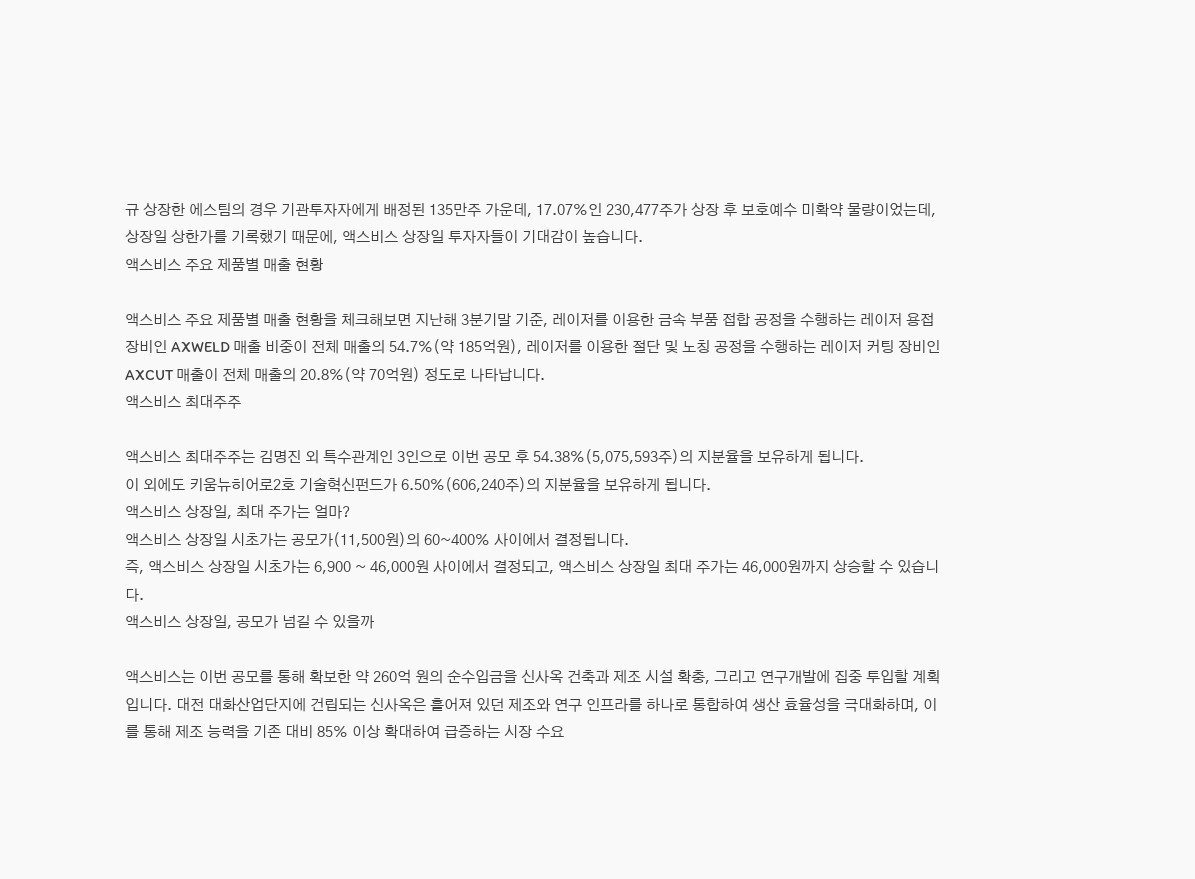규 상장한 에스팀의 경우 기관투자자에게 배정된 135만주 가운데, 17.07%인 230,477주가 상장 후 보호예수 미확약 물량이었는데, 상장일 상한가를 기록했기 때문에, 액스비스 상장일 투자자들이 기대감이 높습니다.
액스비스 주요 제품별 매출 현황

액스비스 주요 제품별 매출 현황을 체크해보면 지난해 3분기말 기준, 레이저를 이용한 금속 부품 접합 공정을 수행하는 레이저 용접 장비인 AXWELD 매출 비중이 전체 매출의 54.7%(약 185억원), 레이저를 이용한 절단 및 노칭 공정을 수행하는 레이저 커팅 장비인 AXCUT 매출이 전체 매출의 20.8%(약 70억원) 정도로 나타납니다.
액스비스 최대주주

액스비스 최대주주는 김명진 외 특수관계인 3인으로 이번 공모 후 54.38%(5,075,593주)의 지분율을 보유하게 됩니다.
이 외에도 키움뉴히어로2호 기술혁신펀드가 6.50%(606,240주)의 지분율을 보유하게 됩니다.
액스비스 상장일, 최대 주가는 얼마?
액스비스 상장일 시초가는 공모가(11,500원)의 60~400% 사이에서 결정됩니다.
즉, 액스비스 상장일 시초가는 6,900 ~ 46,000원 사이에서 결정되고, 액스비스 상장일 최대 주가는 46,000원까지 상승할 수 있습니다.
액스비스 상장일, 공모가 넘길 수 있을까

액스비스는 이번 공모를 통해 확보한 약 260억 원의 순수입금을 신사옥 건축과 제조 시설 확충, 그리고 연구개발에 집중 투입할 계획입니다. 대전 대화산업단지에 건립되는 신사옥은 흩어져 있던 제조와 연구 인프라를 하나로 통합하여 생산 효율성을 극대화하며, 이를 통해 제조 능력을 기존 대비 85% 이상 확대하여 급증하는 시장 수요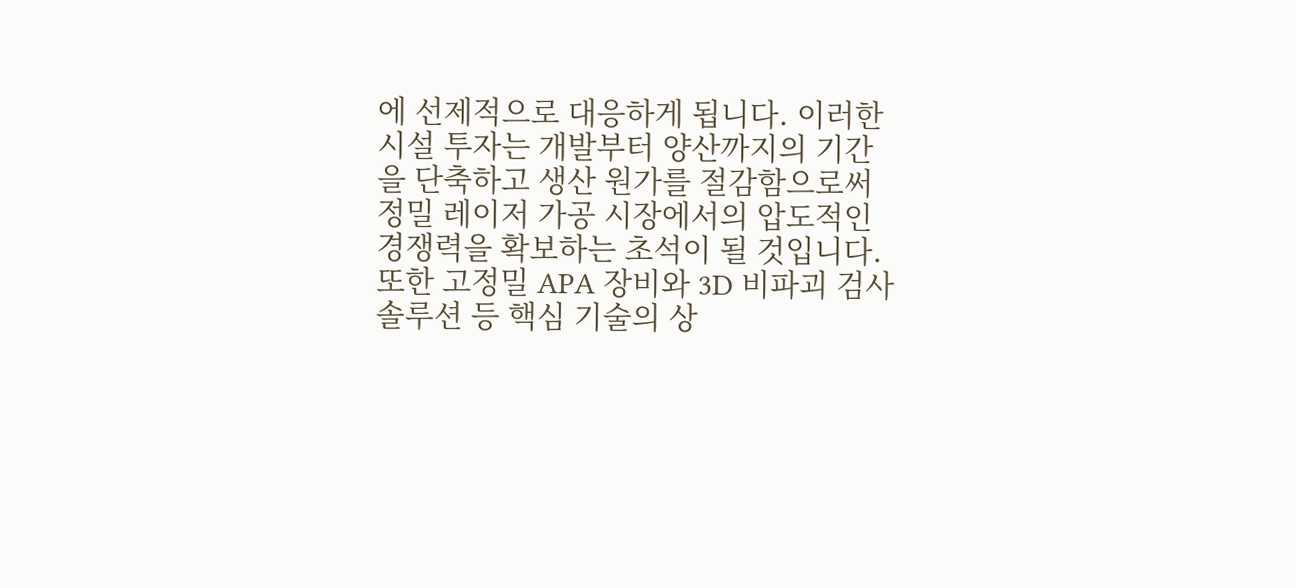에 선제적으로 대응하게 됩니다. 이러한 시설 투자는 개발부터 양산까지의 기간을 단축하고 생산 원가를 절감함으로써 정밀 레이저 가공 시장에서의 압도적인 경쟁력을 확보하는 초석이 될 것입니다.
또한 고정밀 APA 장비와 3D 비파괴 검사 솔루션 등 핵심 기술의 상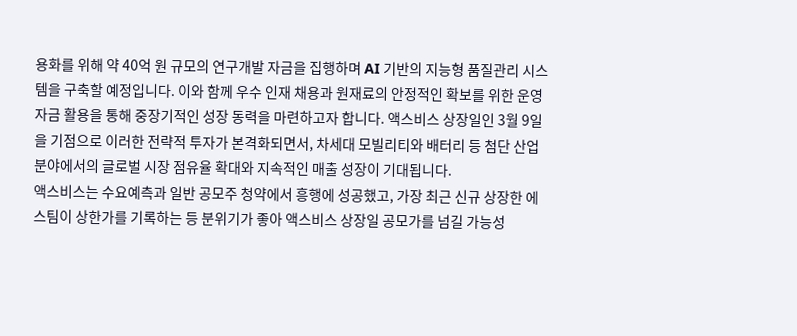용화를 위해 약 40억 원 규모의 연구개발 자금을 집행하며 AI 기반의 지능형 품질관리 시스템을 구축할 예정입니다. 이와 함께 우수 인재 채용과 원재료의 안정적인 확보를 위한 운영 자금 활용을 통해 중장기적인 성장 동력을 마련하고자 합니다. 액스비스 상장일인 3월 9일을 기점으로 이러한 전략적 투자가 본격화되면서, 차세대 모빌리티와 배터리 등 첨단 산업 분야에서의 글로벌 시장 점유율 확대와 지속적인 매출 성장이 기대됩니다.
액스비스는 수요예측과 일반 공모주 청약에서 흥행에 성공했고, 가장 최근 신규 상장한 에스팀이 상한가를 기록하는 등 분위기가 좋아 액스비스 상장일 공모가를 넘길 가능성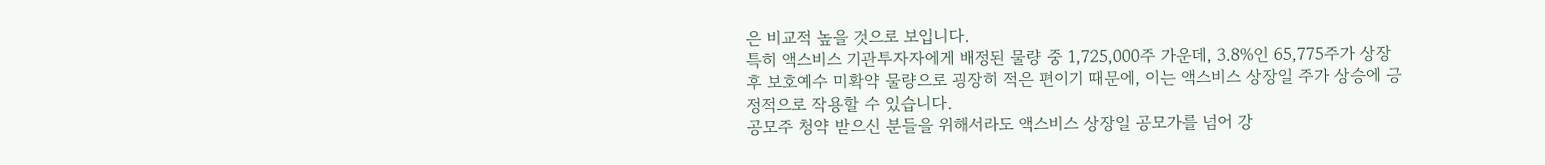은 비교적 높을 것으로 보입니다.
특히 액스비스 기관투자자에게 배정된 물량 중 1,725,000주 가운데, 3.8%인 65,775주가 상장 후 보호예수 미확약 물량으로 굉장히 적은 편이기 때문에, 이는 액스비스 상장일 주가 상승에 긍정적으로 작용할 수 있습니다.
공모주 청약 받으신 분들을 위해서라도 액스비스 상장일 공모가를 넘어 강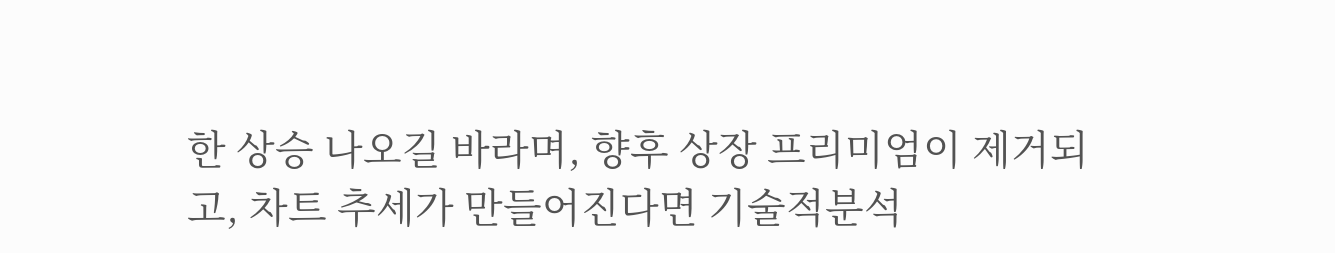한 상승 나오길 바라며, 향후 상장 프리미엄이 제거되고, 차트 추세가 만들어진다면 기술적분석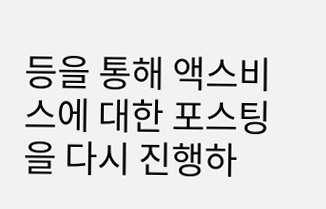등을 통해 액스비스에 대한 포스팅을 다시 진행하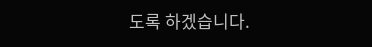도록 하겠습니다.